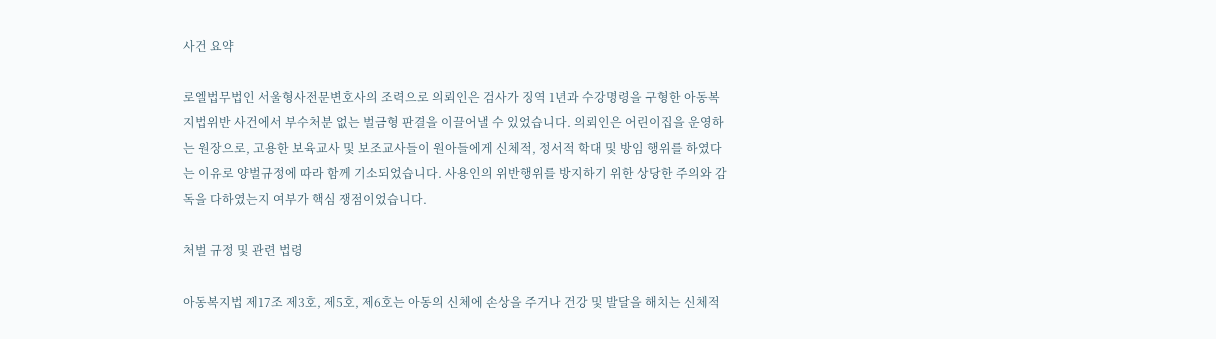사건 요약

로엘법무법인 서울형사전문변호사의 조력으로 의뢰인은 검사가 징역 1년과 수강명령을 구형한 아동복지법위반 사건에서 부수처분 없는 벌금형 판결을 이끌어낼 수 있었습니다. 의뢰인은 어린이집을 운영하는 원장으로, 고용한 보육교사 및 보조교사들이 원아들에게 신체적, 정서적 학대 및 방임 행위를 하였다는 이유로 양벌규정에 따라 함께 기소되었습니다. 사용인의 위반행위를 방지하기 위한 상당한 주의와 감독을 다하였는지 여부가 핵심 쟁점이었습니다.

처벌 규정 및 관련 법령

아동복지법 제17조 제3호, 제5호, 제6호는 아동의 신체에 손상을 주거나 건강 및 발달을 해치는 신체적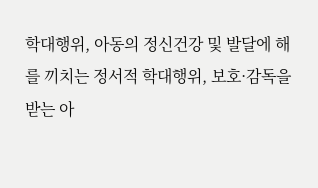학대행위, 아동의 정신건강 및 발달에 해를 끼치는 정서적 학대행위, 보호·감독을 받는 아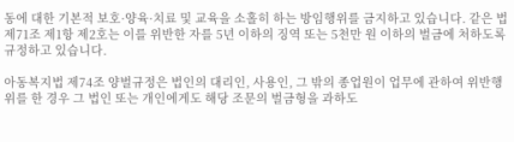동에 대한 기본적 보호·양육·치료 및 교육을 소홀히 하는 방임행위를 금지하고 있습니다. 같은 법 제71조 제1항 제2호는 이를 위반한 자를 5년 이하의 징역 또는 5천만 원 이하의 벌금에 처하도록 규정하고 있습니다.

아동복지법 제74조 양벌규정은 법인의 대리인, 사용인, 그 밖의 종업원이 업무에 관하여 위반행위를 한 경우 그 법인 또는 개인에게도 해당 조문의 벌금형을 과하도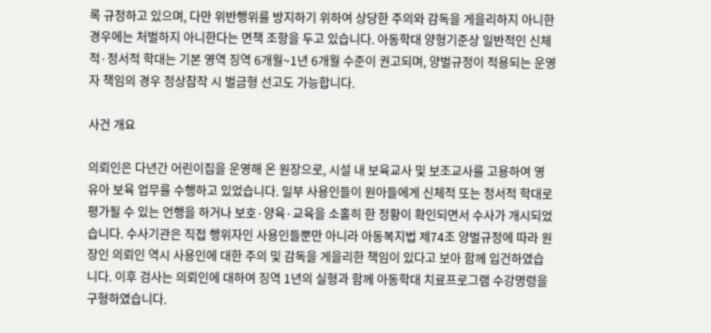록 규정하고 있으며, 다만 위반행위를 방지하기 위하여 상당한 주의와 감독을 게을리하지 아니한 경우에는 처벌하지 아니한다는 면책 조항을 두고 있습니다. 아동학대 양형기준상 일반적인 신체적·정서적 학대는 기본 영역 징역 6개월~1년 6개월 수준이 권고되며, 양벌규정이 적용되는 운영자 책임의 경우 정상참작 시 벌금형 선고도 가능합니다.

사건 개요

의뢰인은 다년간 어린이집을 운영해 온 원장으로, 시설 내 보육교사 및 보조교사를 고용하여 영유아 보육 업무를 수행하고 있었습니다. 일부 사용인들이 원아들에게 신체적 또는 정서적 학대로 평가될 수 있는 언행을 하거나 보호·양육·교육을 소홀히 한 정황이 확인되면서 수사가 개시되었습니다. 수사기관은 직접 행위자인 사용인들뿐만 아니라 아동복지법 제74조 양벌규정에 따라 원장인 의뢰인 역시 사용인에 대한 주의 및 감독을 게을리한 책임이 있다고 보아 함께 입건하였습니다. 이후 검사는 의뢰인에 대하여 징역 1년의 실형과 함께 아동학대 치료프로그램 수강명령을 구형하였습니다.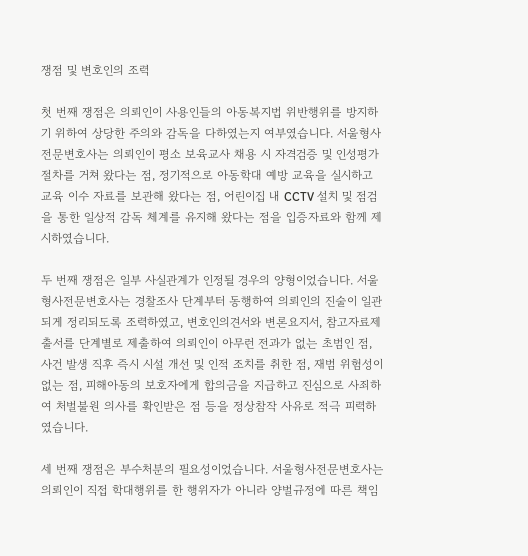쟁점 및 변호인의 조력

첫 번째 쟁점은 의뢰인이 사용인들의 아동복지법 위반행위를 방지하기 위하여 상당한 주의와 감독을 다하였는지 여부였습니다. 서울형사전문변호사는 의뢰인이 평소 보육교사 채용 시 자격검증 및 인성평가 절차를 거쳐 왔다는 점, 정기적으로 아동학대 예방 교육을 실시하고 교육 이수 자료를 보관해 왔다는 점, 어린이집 내 CCTV 설치 및 점검을 통한 일상적 감독 체계를 유지해 왔다는 점을 입증자료와 함께 제시하였습니다.

두 번째 쟁점은 일부 사실관계가 인정될 경우의 양형이었습니다. 서울형사전문변호사는 경찰조사 단계부터 동행하여 의뢰인의 진술이 일관되게 정리되도록 조력하였고, 변호인의견서와 변론요지서, 참고자료제출서를 단계별로 제출하여 의뢰인이 아무런 전과가 없는 초범인 점, 사건 발생 직후 즉시 시설 개선 및 인적 조치를 취한 점, 재범 위험성이 없는 점, 피해아동의 보호자에게 합의금을 지급하고 진심으로 사죄하여 처벌불원 의사를 확인받은 점 등을 정상참작 사유로 적극 피력하였습니다.

세 번째 쟁점은 부수처분의 필요성이었습니다. 서울형사전문변호사는 의뢰인이 직접 학대행위를 한 행위자가 아니라 양벌규정에 따른 책임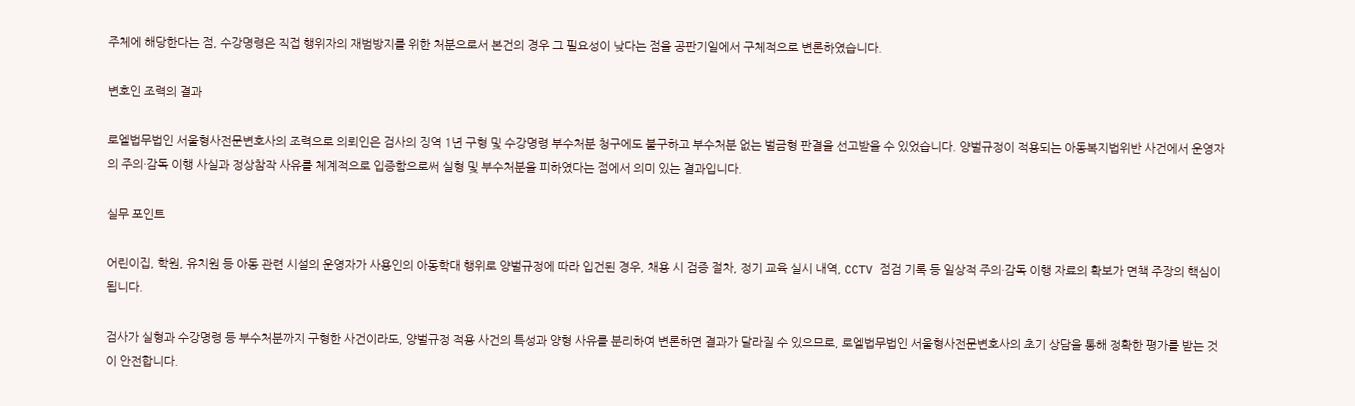주체에 해당한다는 점, 수강명령은 직접 행위자의 재범방지를 위한 처분으로서 본건의 경우 그 필요성이 낮다는 점을 공판기일에서 구체적으로 변론하였습니다.

변호인 조력의 결과

로엘법무법인 서울형사전문변호사의 조력으로 의뢰인은 검사의 징역 1년 구형 및 수강명령 부수처분 청구에도 불구하고 부수처분 없는 벌금형 판결을 선고받을 수 있었습니다. 양벌규정이 적용되는 아동복지법위반 사건에서 운영자의 주의·감독 이행 사실과 정상참작 사유를 체계적으로 입증함으로써 실형 및 부수처분을 피하였다는 점에서 의미 있는 결과입니다.

실무 포인트

어린이집, 학원, 유치원 등 아동 관련 시설의 운영자가 사용인의 아동학대 행위로 양벌규정에 따라 입건된 경우, 채용 시 검증 절차, 정기 교육 실시 내역, CCTV 점검 기록 등 일상적 주의·감독 이행 자료의 확보가 면책 주장의 핵심이 됩니다.

검사가 실형과 수강명령 등 부수처분까지 구형한 사건이라도, 양벌규정 적용 사건의 특성과 양형 사유를 분리하여 변론하면 결과가 달라질 수 있으므로, 로엘법무법인 서울형사전문변호사의 초기 상담을 통해 정확한 평가를 받는 것이 안전합니다.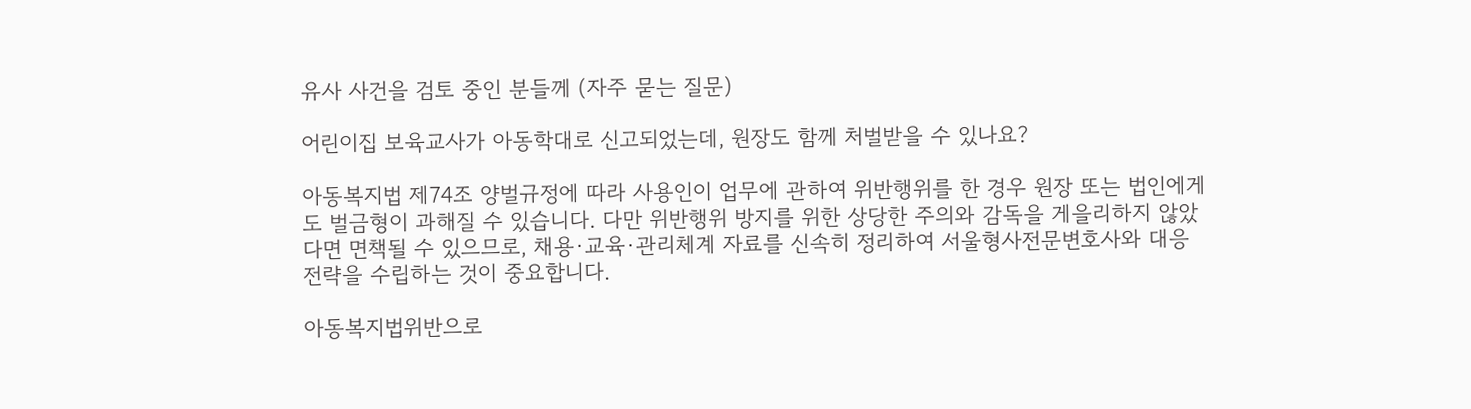유사 사건을 검토 중인 분들께 (자주 묻는 질문)

어린이집 보육교사가 아동학대로 신고되었는데, 원장도 함께 처벌받을 수 있나요?

아동복지법 제74조 양벌규정에 따라 사용인이 업무에 관하여 위반행위를 한 경우 원장 또는 법인에게도 벌금형이 과해질 수 있습니다. 다만 위반행위 방지를 위한 상당한 주의와 감독을 게을리하지 않았다면 면책될 수 있으므로, 채용·교육·관리체계 자료를 신속히 정리하여 서울형사전문변호사와 대응 전략을 수립하는 것이 중요합니다.

아동복지법위반으로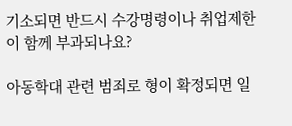기소되면 반드시 수강명령이나 취업제한이 함께 부과되나요?

아동학대 관련 범죄로 형이 확정되면 일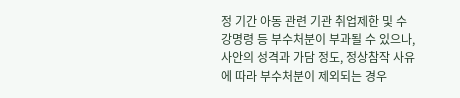정 기간 아동 관련 기관 취업제한 및 수강명령 등 부수처분이 부과될 수 있으나, 사안의 성격과 가담 정도, 정상참작 사유에 따라 부수처분이 제외되는 경우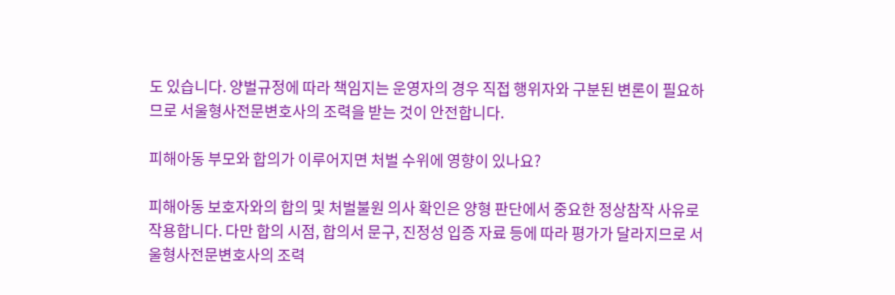도 있습니다. 양벌규정에 따라 책임지는 운영자의 경우 직접 행위자와 구분된 변론이 필요하므로 서울형사전문변호사의 조력을 받는 것이 안전합니다.

피해아동 부모와 합의가 이루어지면 처벌 수위에 영향이 있나요?

피해아동 보호자와의 합의 및 처벌불원 의사 확인은 양형 판단에서 중요한 정상참작 사유로 작용합니다. 다만 합의 시점, 합의서 문구, 진정성 입증 자료 등에 따라 평가가 달라지므로 서울형사전문변호사의 조력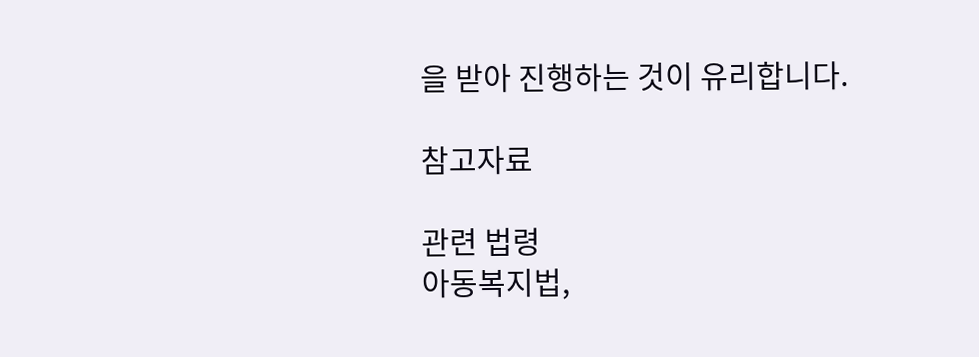을 받아 진행하는 것이 유리합니다.

참고자료

관련 법령
아동복지법,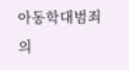아동학대범죄의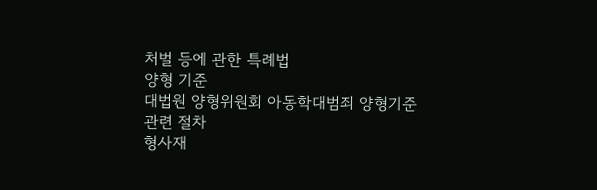처벌 등에 관한 특례법
양형 기준
대법원 양형위원회 아동학대범죄 양형기준
관련 절차
형사재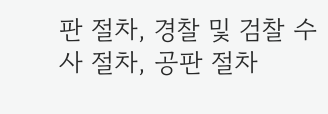판 절차, 경찰 및 검찰 수사 절차, 공판 절차